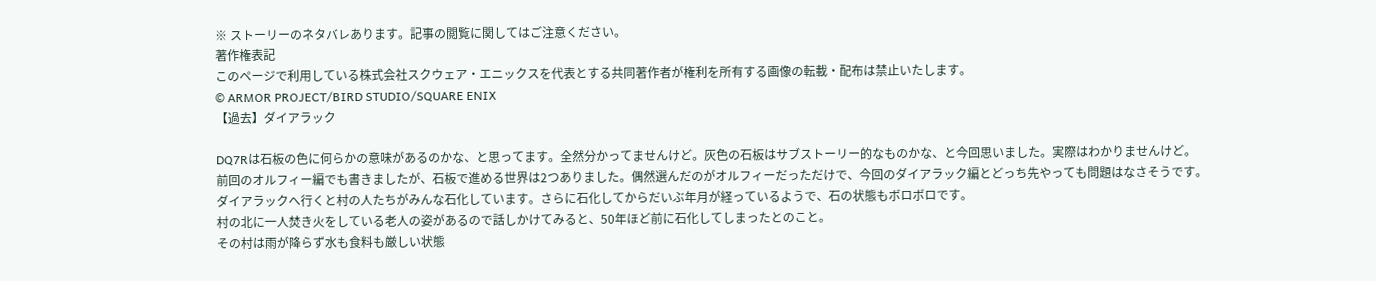※ ストーリーのネタバレあります。記事の閲覧に関してはご注意ください。
著作権表記
このページで利用している株式会社スクウェア・エニックスを代表とする共同著作者が権利を所有する画像の転載・配布は禁止いたします。
© ARMOR PROJECT/BIRD STUDIO/SQUARE ENIX
【過去】ダイアラック

DQ7Rは石板の色に何らかの意味があるのかな、と思ってます。全然分かってませんけど。灰色の石板はサブストーリー的なものかな、と今回思いました。実際はわかりませんけど。
前回のオルフィー編でも書きましたが、石板で進める世界は2つありました。偶然選んだのがオルフィーだっただけで、今回のダイアラック編とどっち先やっても問題はなさそうです。
ダイアラックへ行くと村の人たちがみんな石化しています。さらに石化してからだいぶ年月が経っているようで、石の状態もボロボロです。
村の北に一人焚き火をしている老人の姿があるので話しかけてみると、50年ほど前に石化してしまったとのこと。
その村は雨が降らず水も食料も厳しい状態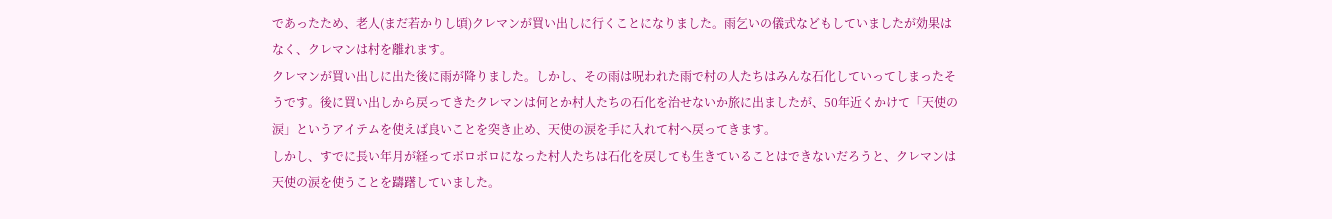であったため、老人(まだ若かりし頃)クレマンが買い出しに行くことになりました。雨乞いの儀式などもしていましたが効果はなく、クレマンは村を離れます。
クレマンが買い出しに出た後に雨が降りました。しかし、その雨は呪われた雨で村の人たちはみんな石化していってしまったそうです。後に買い出しから戻ってきたクレマンは何とか村人たちの石化を治せないか旅に出ましたが、50年近くかけて「天使の涙」というアイテムを使えば良いことを突き止め、天使の涙を手に入れて村へ戻ってきます。
しかし、すでに長い年月が経ってボロボロになった村人たちは石化を戻しても生きていることはできないだろうと、クレマンは天使の涙を使うことを躊躇していました。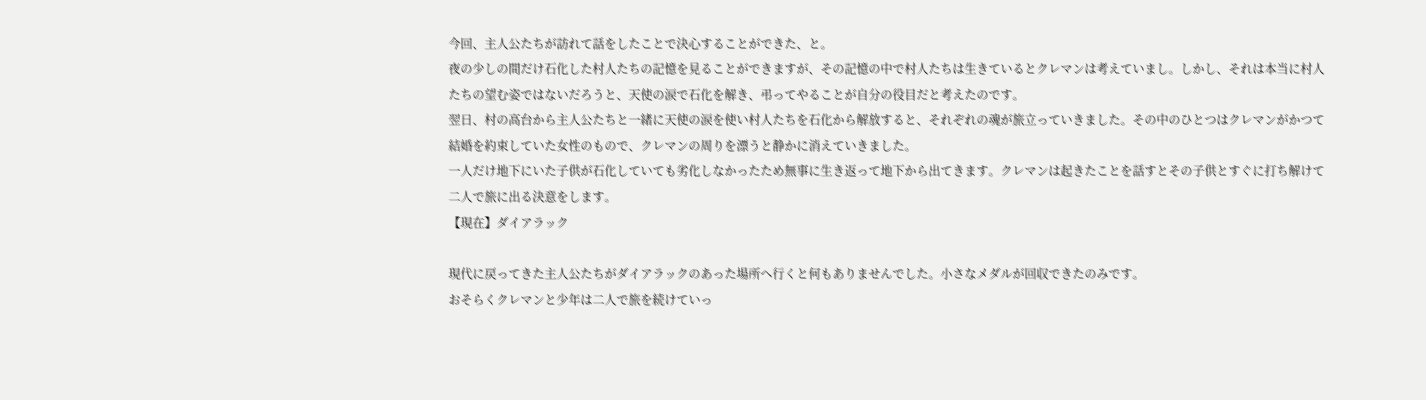今回、主人公たちが訪れて話をしたことで決心することができた、と。
夜の少しの間だけ石化した村人たちの記憶を見ることができますが、その記憶の中で村人たちは生きているとクレマンは考えていまし。しかし、それは本当に村人たちの望む姿ではないだろうと、天使の涙で石化を解き、弔ってやることが自分の役目だと考えたのです。
翌日、村の高台から主人公たちと一緒に天使の涙を使い村人たちを石化から解放すると、それぞれの魂が旅立っていきました。その中のひとつはクレマンがかつて結婚を約束していた女性のもので、クレマンの周りを漂うと静かに消えていきました。
一人だけ地下にいた子供が石化していても劣化しなかったため無事に生き返って地下から出てきます。クレマンは起きたことを話すとその子供とすぐに打ち解けて二人で旅に出る決意をします。
【現在】ダイアラック

現代に戻ってきた主人公たちがダイアラックのあった場所へ行くと何もありませんでした。小さなメダルが回収できたのみです。
おそらくクレマンと少年は二人で旅を続けていっ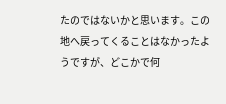たのではないかと思います。この地へ戻ってくることはなかったようですが、どこかで何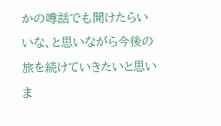かの噂話でも聞けたらいいな、と思いながら今後の旅を続けていきたいと思いま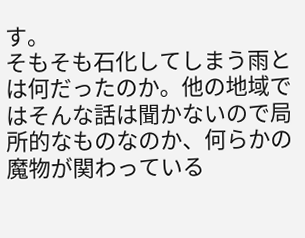す。
そもそも石化してしまう雨とは何だったのか。他の地域ではそんな話は聞かないので局所的なものなのか、何らかの魔物が関わっている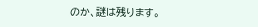のか、謎は残ります。